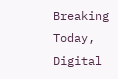Breaking Today, Digital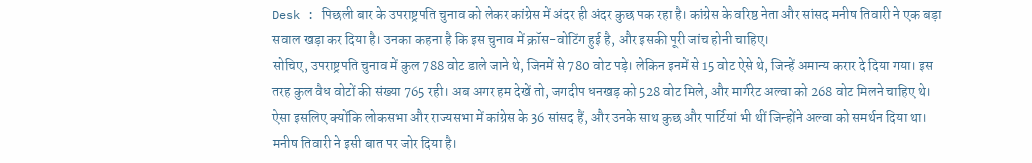Desk : पिछली बार के उपराष्ट्रपति चुनाव को लेकर कांग्रेस में अंदर ही अंदर कुछ पक रहा है। कांग्रेस के वरिष्ठ नेता और सांसद मनीष तिवारी ने एक बड़ा सवाल खड़ा कर दिया है। उनका कहना है कि इस चुनाव में क्रॉस-वोटिंग हुई है, और इसकी पूरी जांच होनी चाहिए।
सोचिए, उपराष्ट्रपति चुनाव में कुल 788 वोट डाले जाने थे, जिनमें से 780 वोट पड़े। लेकिन इनमें से 15 वोट ऐसे थे, जिन्हें अमान्य करार दे दिया गया। इस तरह कुल वैध वोटों की संख्या 765 रही। अब अगर हम देखें तो, जगदीप धनखड़ को 528 वोट मिले, और मार्गरेट अल्वा को 268 वोट मिलने चाहिए थे। ऐसा इसलिए क्योंकि लोकसभा और राज्यसभा में कांग्रेस के 36 सांसद हैं, और उनके साथ कुछ और पार्टियां भी थीं जिन्होंने अल्वा को समर्थन दिया था।
मनीष तिवारी ने इसी बात पर जोर दिया है।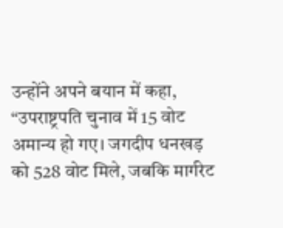उन्होंने अपने बयान में कहा, “उपराष्ट्रपति चुनाव में 15 वोट अमान्य हो गए। जगदीप धनखड़ को 528 वोट मिले, जबकि मार्गरेट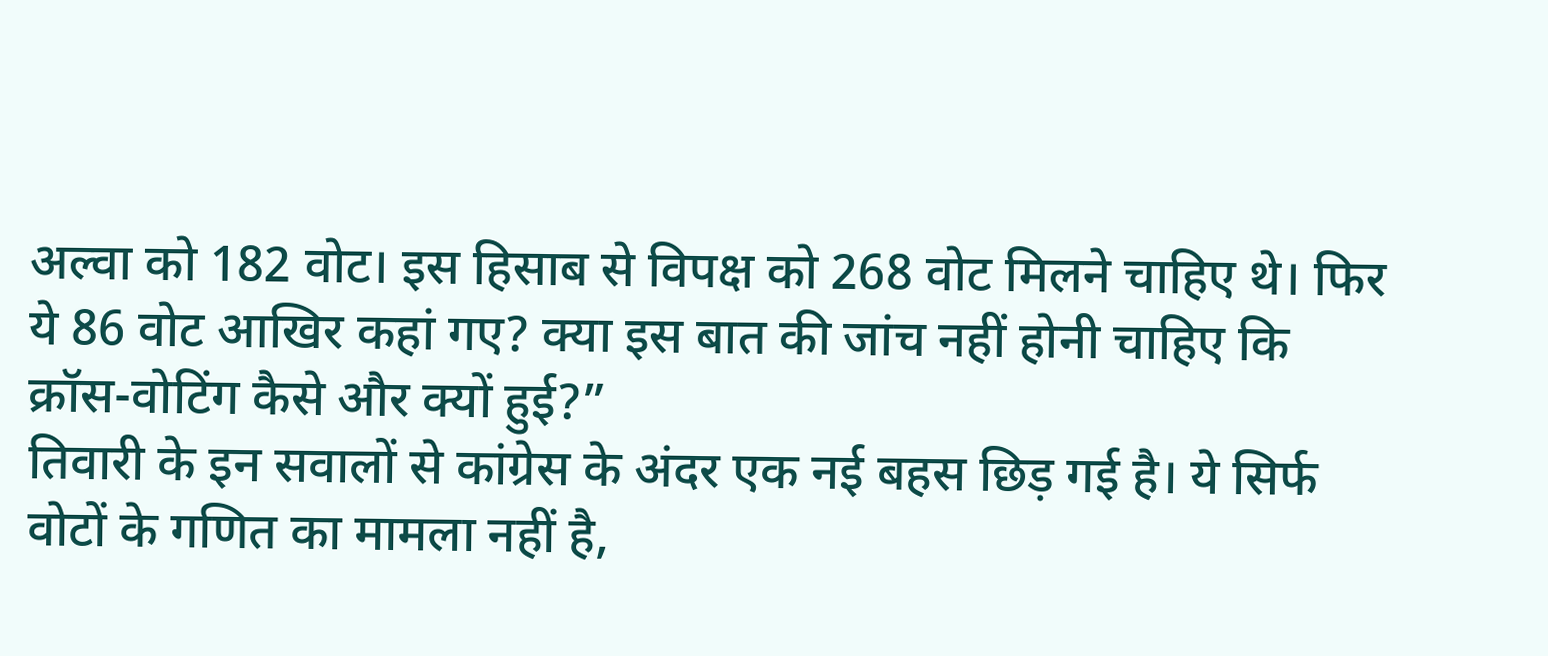अल्वा को 182 वोट। इस हिसाब से विपक्ष को 268 वोट मिलने चाहिए थे। फिर ये 86 वोट आखिर कहां गए? क्या इस बात की जांच नहीं होनी चाहिए कि क्रॉस-वोटिंग कैसे और क्यों हुई?”
तिवारी के इन सवालों से कांग्रेस के अंदर एक नई बहस छिड़ गई है। ये सिर्फ वोटों के गणित का मामला नहीं है,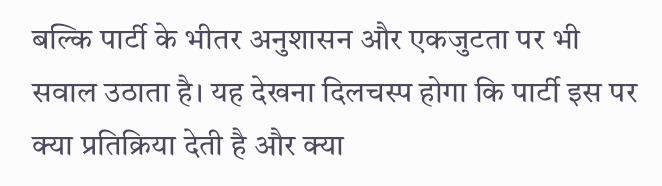बल्कि पार्टी के भीतर अनुशासन और एकजुटता पर भी सवाल उठाता है। यह देखना दिलचस्प होगा कि पार्टी इस पर क्या प्रतिक्रिया देती है और क्या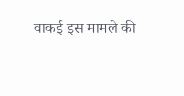वाकई इस मामले की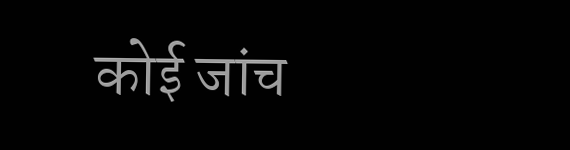कोई जांच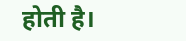होती है।